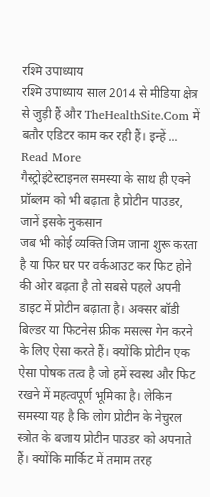रश्मि उपाध्याय
रश्मि उपाध्याय साल 2014 से मीडिया क्षेत्र से जुड़ी हैं और TheHealthSite.Com में बतौर एडिटर काम कर रही हैं। इन्हें ... Read More
गैस्ट्रोइंटेस्टाइनल समस्या के साथ ही एक्ने प्रॉब्लम को भी बढ़ाता है प्रोटीन पाउडर, जानें इसके नुकसान
जब भी कोई व्यक्ति जिम जाना शुरू करता है या फिर घर पर वर्कआउट कर फिट होने की ओर बढ़ता है तो सबसे पहले अपनी डाइट में प्रोटीन बढ़ाता है। अक्सर बॉडी बिल्डर या फिटनेस फ्रीक मसल्स गेन करने के लिए ऐसा करते हैं। क्योंकि प्रोटीन एक ऐसा पोषक तत्व है जो हमें स्वस्थ और फिट रखने में महत्वपूर्ण भूमिका है। लेकिन समस्या यह है कि लोग प्रोटीन के नेचुरल स्त्रोत के बजाय प्रोटीन पाउडर को अपनाते हैं। क्योंकि मार्किट में तमाम तरह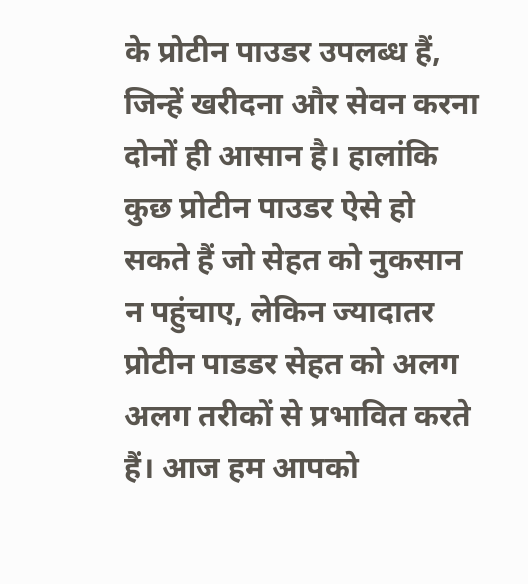के प्रोटीन पाउडर उपलब्ध हैं, जिन्हें खरीदना और सेवन करना दोनों ही आसान है। हालांकि कुछ प्रोटीन पाउडर ऐसे हो सकते हैं जो सेहत को नुकसान न पहुंचाए, लेकिन ज्यादातर प्रोटीन पाडडर सेहत को अलग अलग तरीकों से प्रभावित करते हैं। आज हम आपको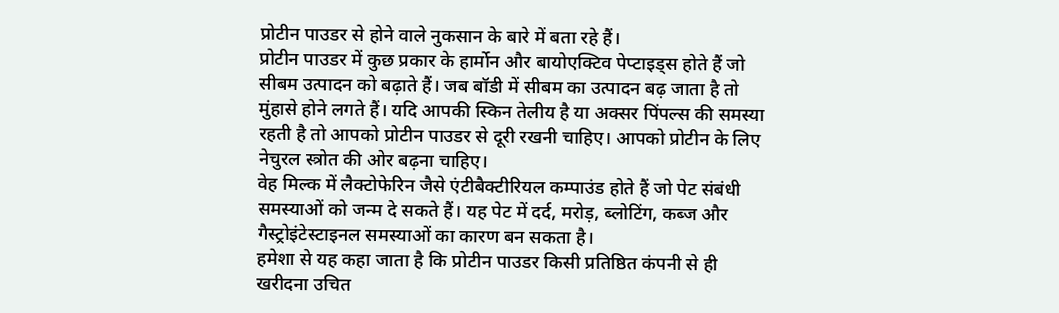प्रोटीन पाउडर से होने वाले नुकसान के बारे में बता रहे हैं।
प्रोटीन पाउडर में कुछ प्रकार के हार्मोन और बायोएक्टिव पेप्टाइड्स होते हैं जो सीबम उत्पादन को बढ़ाते हैं। जब बॉडी में सीबम का उत्पादन बढ़ जाता है तो मुंहासे होने लगते हैं। यदि आपकी स्किन तेलीय है या अक्सर पिंपल्स की समस्या रहती है तो आपको प्रोटीन पाउडर से दूरी रखनी चाहिए। आपको प्रोटीन के लिए नेचुरल स्त्रोत की ओर बढ़ना चाहिए।
वेह मिल्क में लैक्टोफेरिन जैसे एंटीबैक्टीरियल कम्पाउंड होते हैं जो पेट संबंधी समस्याओं को जन्म दे सकते हैं। यह पेट में दर्द, मरोड़, ब्लोटिंग, कब्ज और गैस्ट्रोइंटेस्टाइनल समस्याओं का कारण बन सकता है।
हमेशा से यह कहा जाता है कि प्रोटीन पाउडर किसी प्रतिष्ठित कंपनी से ही खरीदना उचित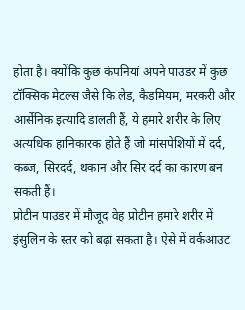होता है। क्योंकि कुछ कंपनियां अपने पाउडर में कुछ टॉक्सिक मेटल्स जैसे कि लेड, कैडमियम, मरकरी और आर्सेनिक इत्यादि डालती हैं, ये हमारे शरीर के लिए अत्यधिक हानिकारक होते हैं जो मांसपेशियों में दर्द, कब्ज, सिरदर्द, थकान और सिर दर्द का कारण बन सकती हैं।
प्रोटीन पाउडर में मौजूद वेह प्रोटीन हमारे शरीर में इंसुलिन के स्तर को बढ़ा सकता है। ऐसे में वर्कआउट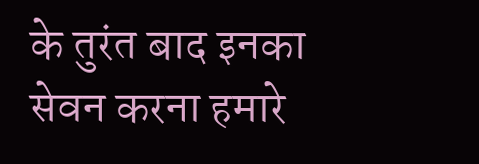के तुरंत बाद इनका सेवन करना हमारे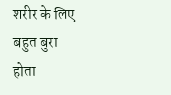शरीर के लिए बहुत बुरा होता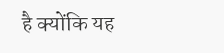है क्योंकि यह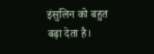इंसुलिन को बहुत बढ़ा देता है।